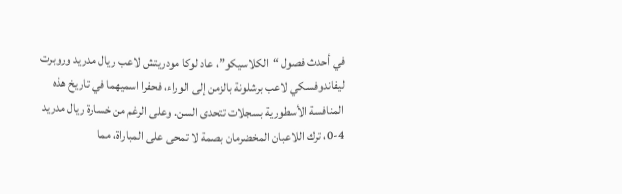في أحدث فصول “الكلاسيكو”، عاد لوكا مودريتش لاعب ريال مدريد وروبرت ليفاندوفسكي لاعب برشلونة بالزمن إلى الوراء، فحفرا اسميهما في تاريخ هذه المنافسة الأسطورية بسجلات تتحدى السن. وعلى الرغم من خسارة ريال مدريد 4-0، ترك اللاعبان المخضرمان بصمة لا تمحى على المباراة، مما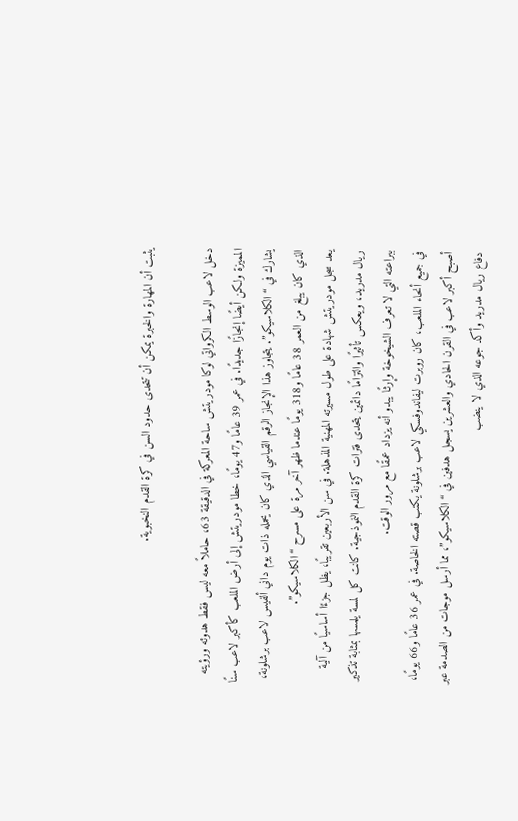يثبت أن المهارة والخبرة يمكن أن تتحدى حدود السن في كرة القدم النخبوية.

دخل لاعب الوسط الكرواتي لوكا مودريتش ساحة المعركة في الدقيقة 63، حاملاً معه ليس فقط هدوئه ورؤيته المميزة ولكن أيضًا إنجازًا جديدًا. في عمر 39 عامًا و47 يومًا، خطا مودريتش إلى أرض الملعب كأكبر لاعب سنًا يشارك في “الكلاسيكو”. يتجاوز هذا الإنجاز الرقم القياسي الذي كان يحمله ذات يوم داني ألفيس لاعب برشلونة، الذي كان يبلغ من العمر 38 عامًا و318 يومًا عندما ظهر آخر مرة على مسرح “الكلاسيكو”.
يعد سجل مودريتش شهادة على طول مسيرته المهنية المذهلة. في سن الأربعين تقريبًا، يظل جزءًا أساسيًا من آلية ريال مدريد، ويعكس تأثيرًا والتزامًا دائمين يتحدى فترات كرة القدم النموذجية. كانت كل لمسة يلمسها بمثابة تذكير ببراعته التي لا تعرف الشيخوخة وإرثًا يبدو أنه يزداد عمقًا مع مرور الوقت.
في جميع أنحاء الملعب، كان روبرت ليفاندوفسكي لاعب برشلونة يكتب قصته الخاصة. في عمر 36 عامًا و66 يومًا، أصبح أكبر لاعب في القرن الحادي والعشرين يسجل هدفين في “الكلاسيكو”، مما أرسل موجات من الصدمة عبر دفاع ريال مدريد وأكد جوعه الذي لا ينضب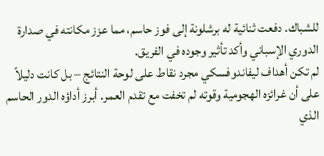للشباك. دفعت ثنائية له برشلونة إلى فوز حاسم، مما عزز مكانته في صدارة الدوري الإسباني وأكد تأثير وجوده في الفريق.
لم تكن أهداف ليفاندوفسكي مجرد نقاط على لوحة النتائج – بل كانت دليلاً على أن غرائزه الهجومية وقوته لم تخفت مع تقدم العمر. أبرز أداؤه الدور الحاسم الذي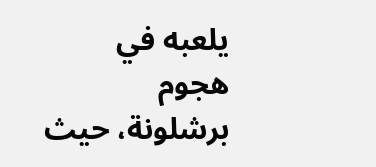يلعبه في هجوم برشلونة، حيث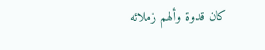كان قدوة وألهم زملائه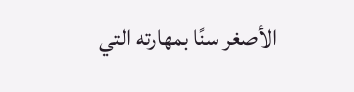الأصغر سنًا بمهارته التي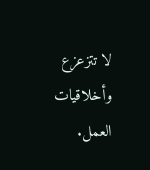لا تتزعزع وأخلاقيات العمل.